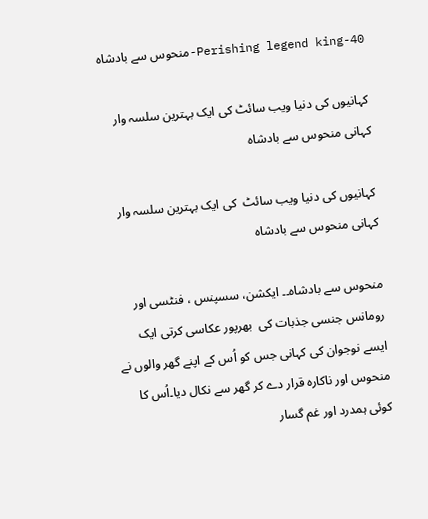Perishing legend king-40-منحوس سے بادشاہ

کہانیوں کی دنیا ویب سائٹ کی ایک بہترین سلسہ وار کہانی منحوس سے بادشاہ

کہانیوں کی دنیا ویب سائٹ  کی ایک بہترین سلسہ وار کہانی منحوس سے بادشاہ

منحوس سے بادشاہ۔۔ ایکشن، سسپنس ، فنٹسی اور رومانس جنسی جذبات کی  بھرپور عکاسی کرتی ایک ایسے نوجوان کی کہانی جس کو اُس کے اپنے گھر والوں نے منحوس اور ناکارہ قرار دے کر گھر سے نکال دیا۔اُس کا کوئی ہمدرد اور غم گسار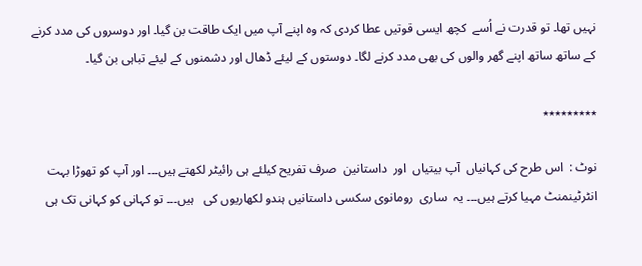نہیں تھا۔ تو قدرت نے اُسے  کچھ ایسی قوتیں عطا کردی کہ وہ اپنے آپ میں ایک طاقت بن گیا۔ اور دوسروں کی مدد کرنے کے ساتھ ساتھ اپنے گھر والوں کی بھی مدد کرنے لگا۔ دوستوں کے لیئے ڈھال اور دشمنوں کے لیئے تباہی بن گیا۔

٭٭٭٭٭٭٭٭٭

نوٹ :  اس طرح کی کہانیاں  آپ بیتیاں  اور  داستانین  صرف تفریح کیلئے ہی رائیٹر لکھتے ہیں۔۔۔ اور آپ کو تھوڑا بہت انٹرٹینمنٹ مہیا کرتے ہیں۔۔۔ یہ  ساری  رومانوی سکسی داستانیں ہندو لکھاریوں کی   ہیں۔۔۔ تو کہانی کو کہانی تک ہی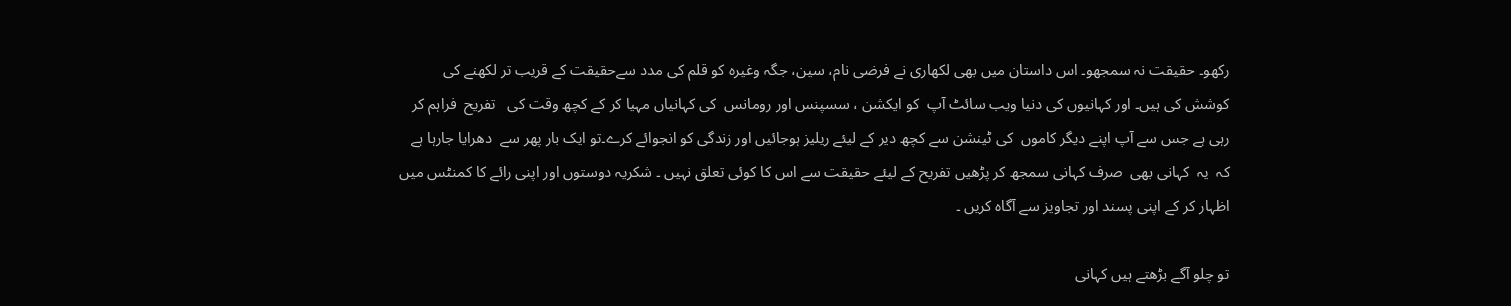رکھو۔ حقیقت نہ سمجھو۔ اس داستان میں بھی لکھاری نے فرضی نام، سین، جگہ وغیرہ کو قلم کی مدد سےحقیقت کے قریب تر لکھنے کی کوشش کی ہیں۔ اور کہانیوں کی دنیا ویب سائٹ آپ  کو ایکشن ، سسپنس اور رومانس  کی کہانیاں مہیا کر کے کچھ وقت کی   تفریح  فراہم کر رہی ہے جس سے آپ اپنے دیگر کاموں  کی ٹینشن سے کچھ دیر کے لیئے ریلیز ہوجائیں اور زندگی کو انجوائے کرے۔تو ایک بار پھر سے  دھرایا جارہا ہے کہ  یہ  کہانی بھی  صرف کہانی سمجھ کر پڑھیں تفریح کے لیئے حقیقت سے اس کا کوئی تعلق نہیں ۔ شکریہ دوستوں اور اپنی رائے کا کمنٹس میں اظہار کر کے اپنی پسند اور تجاویز سے آگاہ کریں ۔

تو چلو آگے بڑھتے ہیں کہانی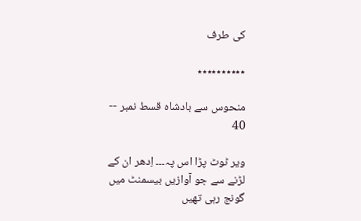کی طرف

٭٭٭٭٭٭٭٭٭٭

منحوس سے بادشاہ قسط نمبر -- 40

ویر ٹوٹ پڑا اس پہ۔۔۔ اِدھر ان کے لڑنے سے جو آوازیں بیسمنٹ میں گونج رہی تھیں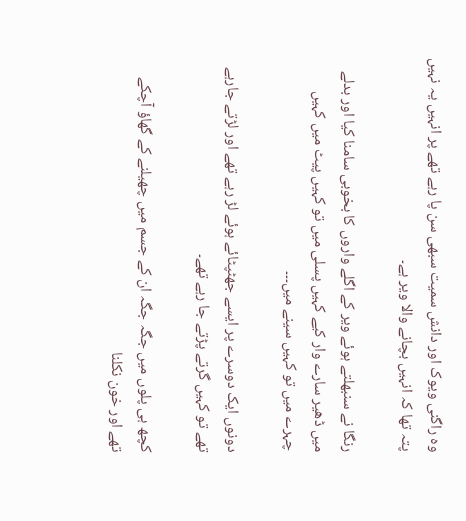وہ راگنی ویوک اور دانش سمیت سبھی سن پا رہے تھے پر انہیں یہ نہیں پتہ تھا کہ انہیں بچانے والا ویر ہے۔

رنگا نے سنبھلتے ہوئے ویر کے اگلے واروں کا بخوبی سامنا کیا اور بدلے میں ڈھیر سارے وار کیے کہیں پسلی میں تو کہیں پیٹ میں کہیں چہرے میں تو کہیں سینے میں۔۔۔

دونوں ایک دوسرے پر ایسے جھٹپٹائے ہوئے لڑ رہے تھے اور لڑتے جارہے تھے تو کہیں گرتے پڑتے جا رہے تھے۔

کچھ ہی پلوں میں جگہ جگہ ان کے جسم میں چھیلنے کے گھاؤ آچکے تھے اور خون نکلنا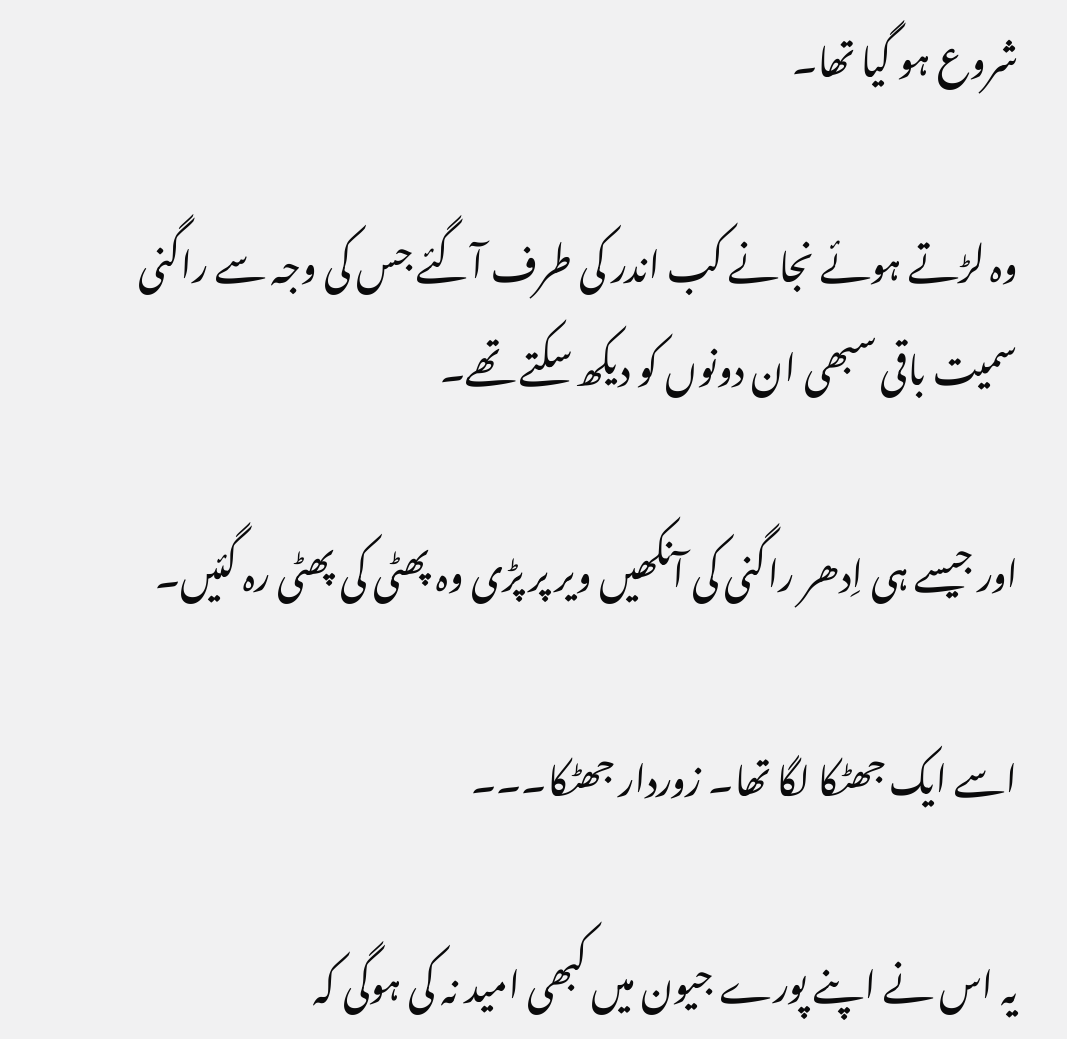شروع ہو گیا تھا۔

وہ لڑتے ہوئے نجانے کب اندر کی طرف آگئے جس کی وجہ سے راگنی سمیت باقی سبھی ان دونوں کو دیکھ سکتے تھے۔

اور جیسے ہی اِدھر راگنی کی آنکھیں ویر پر پڑی وہ پھٹی کی پھٹی رہ گئیں۔

اسے ایک جھٹکا لگا تھا۔ زوردار جھٹکا۔۔۔

یہ اس نے اپنے پورے جیون میں کبھی امید نہ کی ہوگی کہ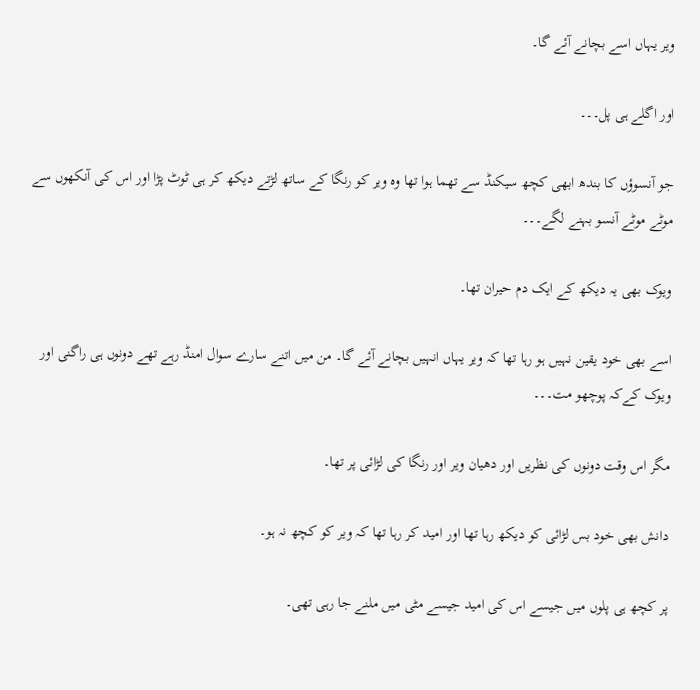ویر یہاں اسے بچانے آئے گا۔

اور اگلے ہی پل۔۔۔

جو آنسوؤں کا بندھ ابھی کچھ سیکنڈ سے تھما ہوا تھا وہ ویر کو رنگا کے ساتھ لڑتے دیکھ کر ہی ٹوٹ پڑا اور اس کی آنکھوں سے موٹے موٹے آنسو بہنے لگے۔۔۔

ویوک بھی یہ دیکھ کے ایک دم حیران تھا۔

اسے بھی خود یقین نہیں ہو رہا تھا کہ ویر یہاں انہیں بچانے آئے گا۔ من میں اتنے سارے سوال امنڈ رہے تھے دونوں ہی راگنی اور ویوک کےکہ پوچھو مت۔۔۔

مگر اس وقت دونوں کی نظریں اور دھیان ویر اور رنگا کی لڑائی پر تھا۔

دانش بھی خود بس لڑائی کو دیکھ رہا تھا اور امید کر رہا تھا کہ ویر کو کچھ نہ ہو۔

پر کچھ ہی پلوں میں جیسے اس کی امید جیسے مٹی میں ملنے جا رہی تھی۔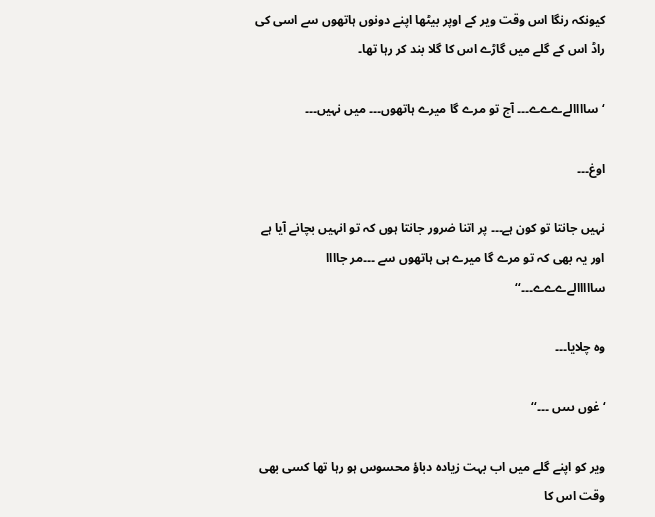کیونکہ رنگا اس وقت ویر کے اوپر بیٹھا اپنے دونوں ہاتھوں سے اسی کی راڈ اس کے گلے میں گاڑے اس کا گلا بند کر رہا تھا۔

‘ساااالےےےے۔۔۔ آج تو مرے گا میرے ہاتھوں۔۔۔ میں نہیں۔۔۔

اوغ۔۔۔

نہیں جانتا تو کون ہے۔۔۔ پر اتنا ضرور جانتا ہوں کہ تو انہیں بچانے آیا ہے اور یہ بھی کہ تو مرے گا میرے ہی ہاتھوں سے ۔۔۔مر جاااا سااااالےےےے۔۔۔‘‘

وہ چلایا۔۔۔

‘غوں ںںںں ۔۔۔‘‘

ویر کو اپنے گلے میں اب بہت زیادہ دباؤ محسوس ہو رہا تھا کسی بھی وقت اس کا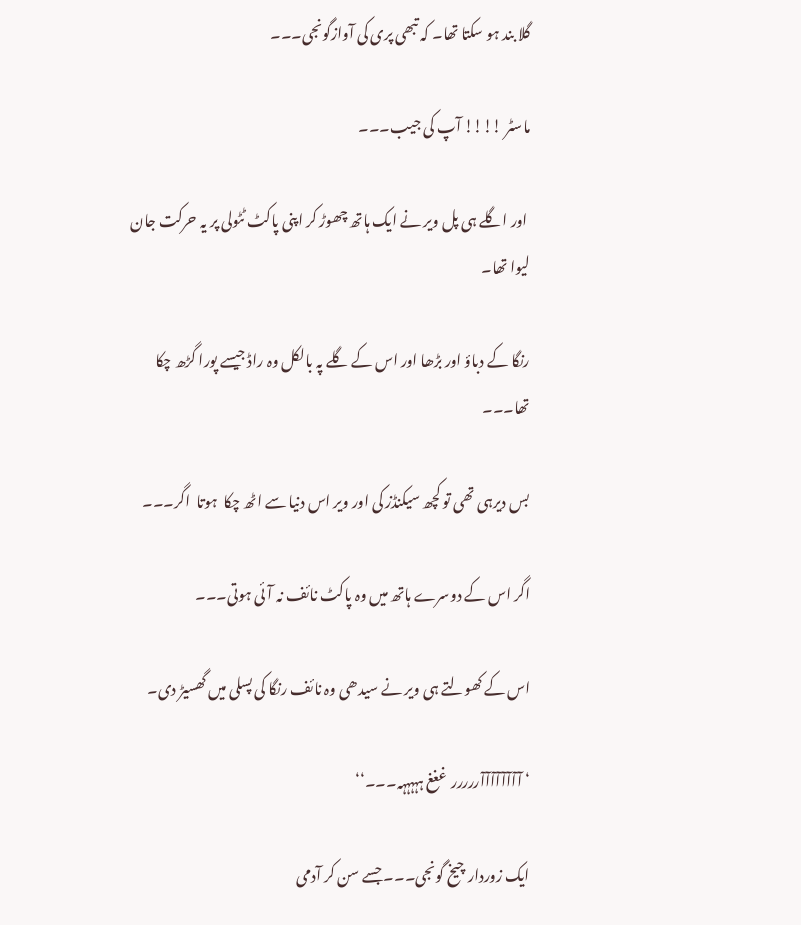گلا بند ہو سکتا تھا۔ کہ تبھی پری کی آوازگونجی۔۔۔

ماسٹر !!!! آپ کی جیب۔۔۔

 اور اگلے ہی پل ویر نے ایک ہاتھ چھوڑ کر اپنی پاکٹ ٹٹولی پر یہ حرکت جان لیوا تھا۔

رنگا کے دباؤ اور بڑھا اور اس کے گلے پہ بالکل وہ راڈ جیسے پورا گڑھ چکا تھا۔۔۔

بس دیرہی تھی تو کچھ سیکنڈز کی اور ویر اس دنیا سے اٹھ چکا  ہوتا  اگر۔۔۔

اگر اس کے دوسرے ہاتھ میں وہ پاکٹ نائف نہ آئی ہوتی۔۔۔

اس کے کھولتے ہی ویر نے سیدھی وہ نائف رنگا کی پسلی میں گھسیڑ دی۔

‘ آآآآآآآآررررر  غغغ ہہہہہہ۔۔۔‘‘

ایک زوردار چیخ گونجی۔۔۔ جسے سن کر آدمی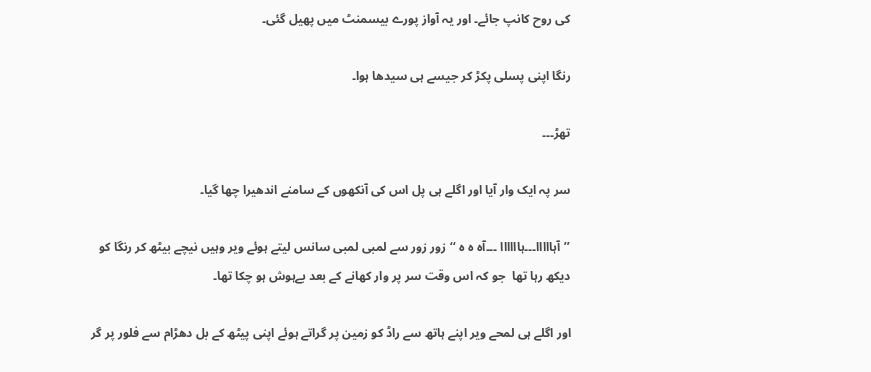کی روح کانپ جائے۔ اور یہ آواز پورے بیسمنٹ میں پھیل گئی۔

رنگا اپنی پسلی پکڑ کر جیسے ہی سیدھا ہوا۔

تھڑ۔۔۔

سر پہ ایک وار آیا اور اگلے ہی پل اس کی آنکھوں کے سامنے اندھیرا چھا گیا۔

’’آہااااا۔۔۔ہاااااا ۔۔۔آہ ہ ہ ‘‘زور زور سے لمبی لمبی سانس لیتے ہوئے ویر وہیں نیچے بیٹھ کر رنگا کو دیکھ رہا تھا  جو کہ اس وقت سر پر وار کھانے کے بعد بےہوش ہو چکا تھا۔

اور اگلے ہی لمحے ویر اپنے ہاتھ سے راڈ کو زمین پر گراتے ہوئے اپنی پیٹھ کے بل دھڑام سے فلور پر گر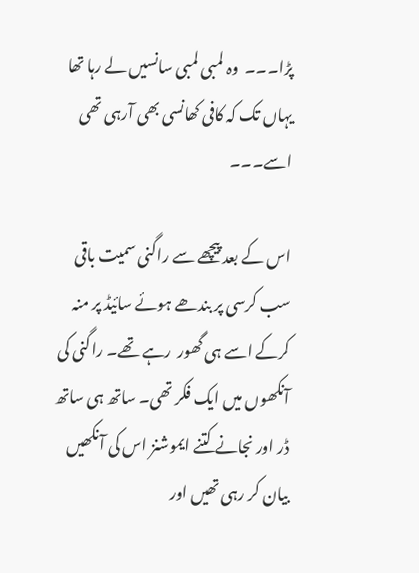پڑا۔۔۔  وہ لمبی لمبی سانسیں لے رہا تھا یہاں تک کہ کافی کھانسی بھی آرہی تھی اسے۔۔۔

اس کے بعد پیچھے سے راگنی سمیت باقی سب کرسی پر بندھے ہوئے سائیڈ پر منہ کرکے اسے ہی گھور  رہے تھے۔ راگنی کی آنکھوں میں ایک فکر تھی۔ ساتھ ہی ساتھ ڈر اور نجانے کتنے ایموشنز اس کی آنکھیں بیان کر رہی تھیں اور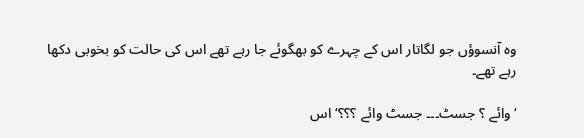وہ آنسوؤں جو لگاتار اس کے چہرے کو بھگوئے جا رہے تھے اس کی حالت کو بخوبی دکھا  رہے تھے۔

‘وائے ؟ جسٹ۔۔۔ جسٹ وائے ؟؟؟‘ اس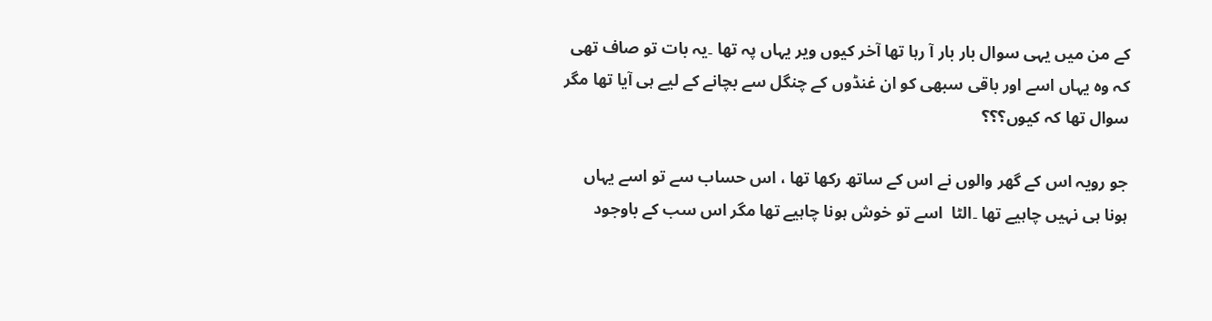کے من میں یہی سوال بار بار آ رہا تھا آخر کیوں ویر یہاں پہ تھا ۔یہ بات تو صاف تھی کہ وہ یہاں اسے اور باقی سبھی کو ان غنڈوں کے چنگل سے بچانے کے لیے ہی آیا تھا مگر سوال تھا کہ کیوں؟؟؟

جو رویہ اس کے گھر والوں نے اس کے ساتھ رکھا تھا ، اس حساب سے تو اسے یہاں ہونا ہی نہیں چاہیے تھا ۔الٹا  اسے تو خوش ہونا چاہیے تھا مگر اس سب کے باوجود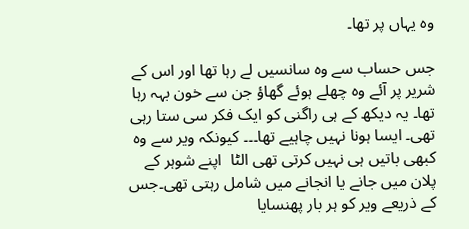وہ یہاں پر تھا۔

جس حساب سے وہ سانسیں لے رہا تھا اور اس کے شریر پر آئے وہ چھلے ہوئے گھاؤ جن سے خون بہہ رہا تھا۔ یہ دیکھ کے ہی راگنی کو ایک فکر سی ستا رہی تھی۔ ایسا ہونا نہیں چاہیے تھا۔۔۔ کیونکہ ویر سے وہ کبھی باتیں ہی نہیں کرتی تھی الٹا  اپنے شوہر کے پلان میں جانے یا انجانے میں شامل رہتی تھی۔جس کے ذریعے ویر کو ہر بار پھنسایا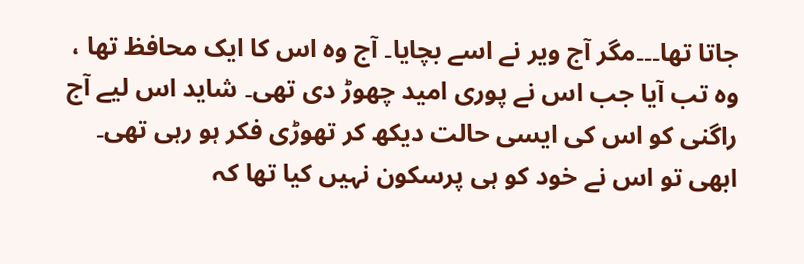جاتا تھا۔۔۔مگر آج ویر نے اسے بچایا۔ آج وہ اس کا ایک محافظ تھا ، وہ تب آیا جب اس نے پوری امید چھوڑ دی تھی۔ شاید اس لیے آج راگنی کو اس کی ایسی حالت دیکھ کر تھوڑی فکر ہو رہی تھی۔ ابھی تو اس نے خود کو ہی پرسکون نہیں کیا تھا کہ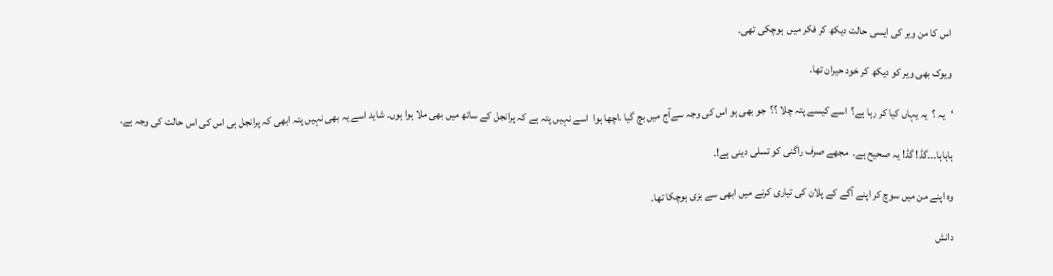اس کا من ویر کی ایسی حالت دیکھ کر فکر میں  ہوچکی تھی۔

ویوک بھی ویر کو دیکھ کر خود حیران تھا۔

‘یہ ؟  یہ یہاں کیا کر رہا ہے؟  اسے کیسے پتہ چلا ؟؟  جو بھی ہو اس کی وجہ سےآج میں بچ گیا ،اچھا ہوا  اسے نہیں پتہ ہے کہ پرانجل کے ساتھ میں بھی ملا ہوا ہوں۔ شاید اسے یہ بھی نہیں پتہ ابھی کہ پرانجل ہی اس کی اس حالت کی وجہ ہے۔

ہاہاہا۔۔۔گڈ! گڈ! یہ صحیح ہے۔  مجھے صرف راگنی کو تسلی دینی ہے!۔

وہ اپنے من میں سوچ کر اپنے آگے کے پلان کی تیاری کرنے میں ابھی سے بزی ہوچکا تھا۔

دانش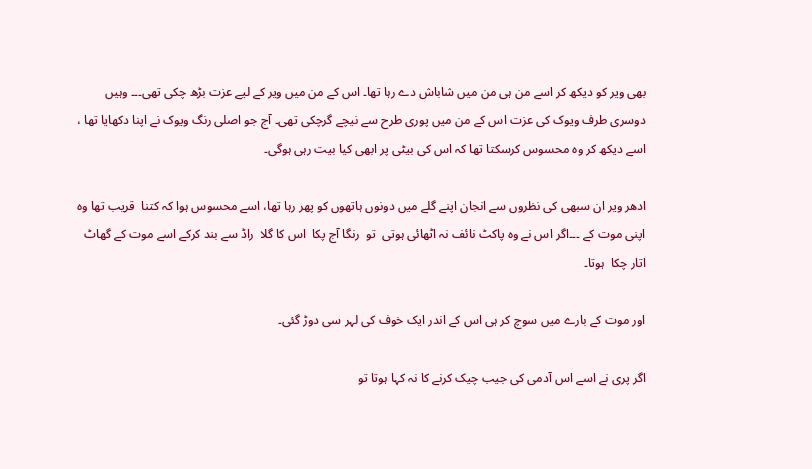بھی ویر کو دیکھ کر اسے من ہی من میں شاباش دے رہا تھا۔ اس کے من میں ویر کے لیے عزت بڑھ چکی تھی۔۔۔ وہیں دوسری طرف ویوک کی عزت اس کے من میں پوری طرح سے نیچے گرچکی تھی۔ آج جو اصلی رنگ ویوک نے اپنا دکھایا تھا ، اسے دیکھ کر وہ محسوس کرسکتا تھا کہ اس کی بیٹی پر ابھی کیا بیت رہی ہوگی۔

ادھر ویر ان سبھی کی نظروں سے انجان اپنے گلے میں دونوں ہاتھوں کو پھر رہا تھا، اسے محسوس ہوا کہ کتنا  قریب تھا وہ اپنی موت کے ۔۔۔اگر اس نے وہ پاکٹ نائف نہ اٹھائی ہوتی  تو  رنگا آج پکا  اس کا گلا  راڈ سے بند کرکے اسے موت کے گھاٹ اتار چکا  ہوتا۔

اور موت کے بارے میں سوچ کر ہی اس کے اندر ایک خوف کی لہر سی دوڑ گئی۔

اگر پری نے اسے اس آدمی کی جیب چیک کرنے کا نہ کہا ہوتا تو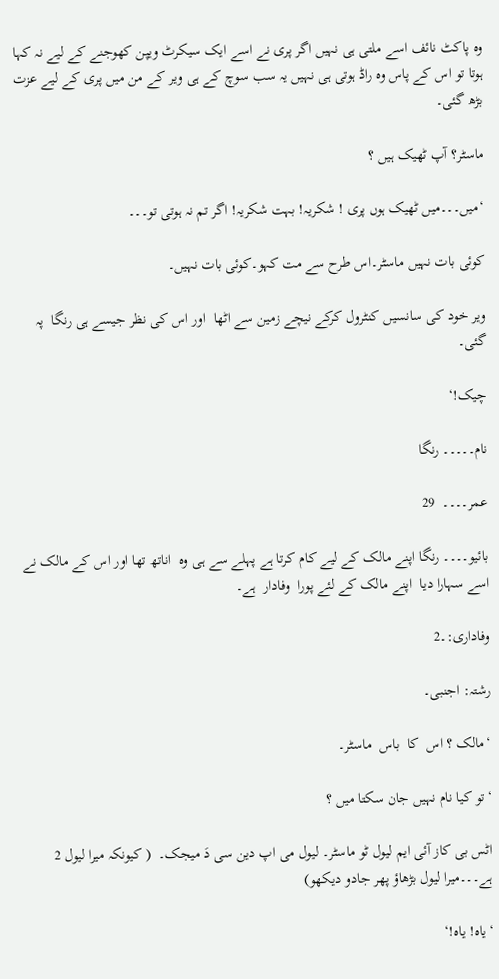وہ پاکٹ نائف اسے ملتی ہی نہیں اگر پری نے اسے ایک سیکرٹ ویپن کھوجنے کے لیے نہ کہا ہوتا تو اس کے پاس وہ راڈ ہوتی ہی نہیں یہ سب سوچ کے ہی ویر کے من میں پری کے لیے عزت بڑھ گئی۔

ماسٹر؟ آپ ٹھیک ہیں ؟

‘میں۔۔۔میں ٹھیک ہوں پری ! شکریہ! بہت شکریہ! اگر تم نہ ہوتی تو۔۔۔

کوئی بات نہیں ماسٹر۔اس طرح سے مت کہو۔کوئی بات نہیں۔

ویر خود کی سانسیں کنٹرول کرکے نیچے زمین سے اٹھا  اور اس کی نظر جیسے ہی رنگا  پہ گئی۔

چیک!‘

نام۔۔۔۔۔ رنگا

عمر۔۔۔۔  29

بائیو۔۔۔۔ رنگا اپنے مالک کے لیے کام کرتا ہے پہلے سے ہی وہ  اناتھ تھا اور اس کے مالک نے اسے سہارا دیا  اپنے مالک کے لئے پورا  وفادار  ہے۔

وفاداری:۔2

رشتہ: اجنبی۔

‘مالک ؟ اس  کا  باس  ماسٹر۔

‘تو کیا نام نہیں جان سکتا میں ؟

اٹس بی کاز آئی ایم لیول ٹو ماسٹر۔ لیول می اپ دین سی دَ میجک۔  ( کیونکہ میرا لیول 2 ہے۔۔۔میرا لیول بڑھاؤ پھر جادو دیکھو)

‘یاہ! یاہ!‘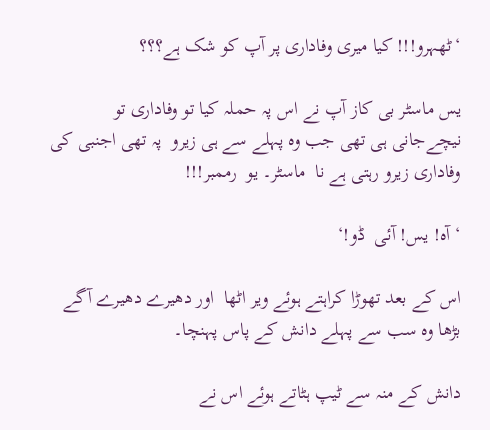‘ٹھہرو!!! کیا میری وفاداری پر آپ کو شک ہے؟؟؟

یس ماسٹر بی کاز آپ نے اس پہ حملہ کیا تو وفاداری تو نیچےجانی ہی تھی جب وہ پہلے سے ہی زیرو  پہ تھی اجنبی کی وفاداری زیرو رہتی ہے نا  ماسٹر۔ یو  رممبر!!!

‘آہ! یس! آئی  ڈو!‘

اس کے بعد تھوڑا کراہتے ہوئے ویر اٹھا  اور دھیرے دھیرے آگے بڑھا وہ سب سے پہلے دانش کے پاس پہنچا۔

دانش کے منہ سے ٹیپ ہٹاتے ہوئے اس نے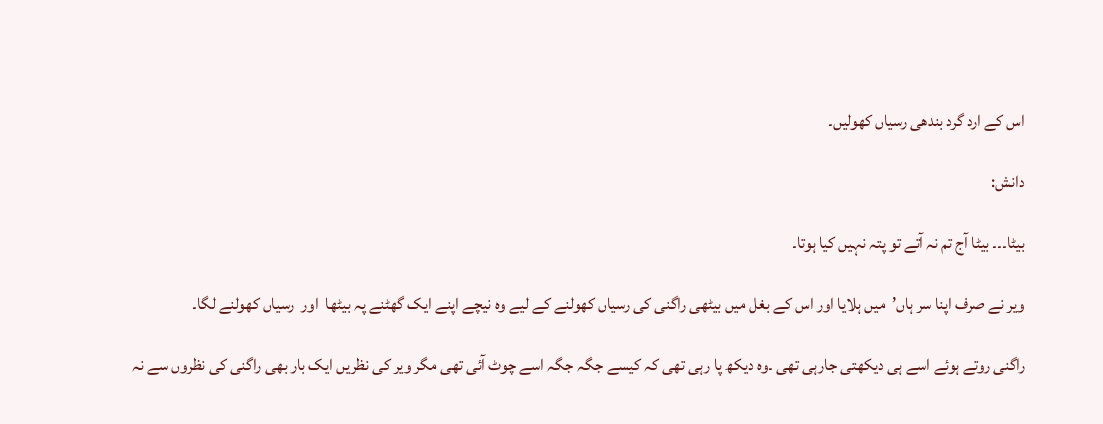اس کے ارد گرد بندھی رسیاں کھولیں۔

دانش:

بیٹا۔۔۔ بیٹا آج تم نہ آتے تو پتہ نہیں کیا ہوتا۔

ویر نے صرف اپنا سر ہاں’  میں ہلایا اور اس کے بغل میں بیٹھی راگنی کی رسیاں کھولنے کے لیے وہ نیچے اپنے ایک گھٹنے پہ بیٹھا  اور  رسیاں کھولنے لگا۔

راگنی روتے ہوئے اسے ہی دیکھتی جارہی تھی ۔وہ دیکھ پا رہی تھی کہ کیسے جگہ جگہ اسے چوٹ آئی تھی مگر ویر کی نظریں ایک بار بھی راگنی کی نظروں سے نہ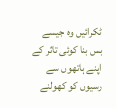ٹکرائیں وہ جیسے بس بنا کوئی تاثر کے اپنے ہاتھوں سے رسیوں کو کھولنے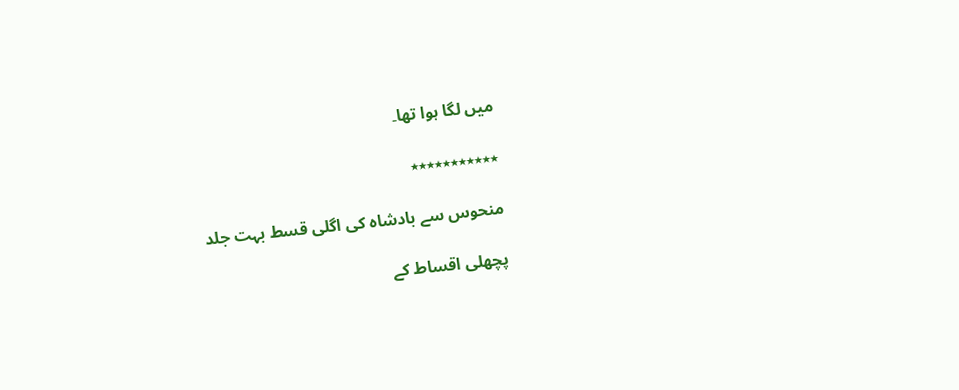میں لگا ہوا تھا۔

٭٭٭٭٭٭٭٭٭٭٭

منحوس سے بادشاہ کی اگلی قسط بہت جلد

پچھلی اقساط کے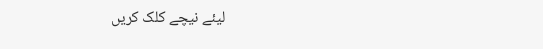لیئے نیچے کلک کریں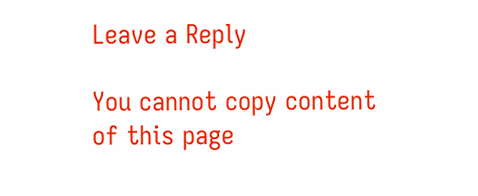Leave a Reply

You cannot copy content of this page